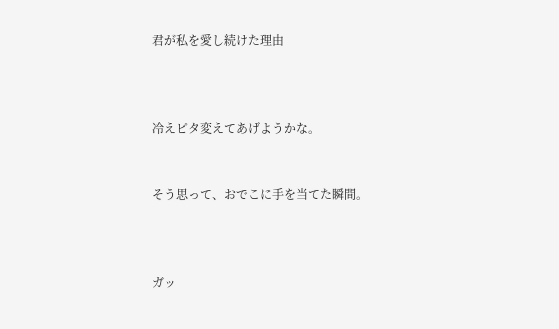君が私を愛し続けた理由



冷えピタ変えてあげようかな。


そう思って、おでこに手を当てた瞬間。



ガッ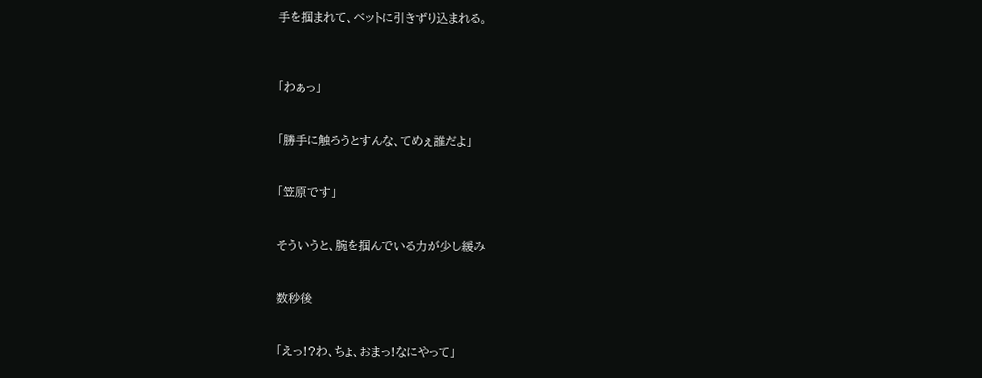手を掴まれて、ベットに引きずり込まれる。



「わぁっ」


「勝手に触ろうとすんな、てめぇ誰だよ」


「笠原です」


そういうと、腕を掴んでいる力が少し緩み


数秒後


「えっ!?わ、ちょ、おまっ!なにやって」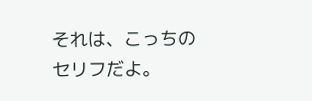それは、こっちのセリフだよ。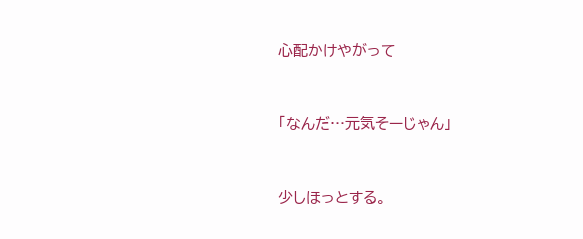心配かけやがって


「なんだ…元気そーじゃん」


少しほっとする。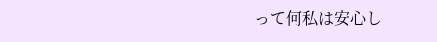って何私は安心し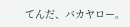てんだ、バカヤロー。